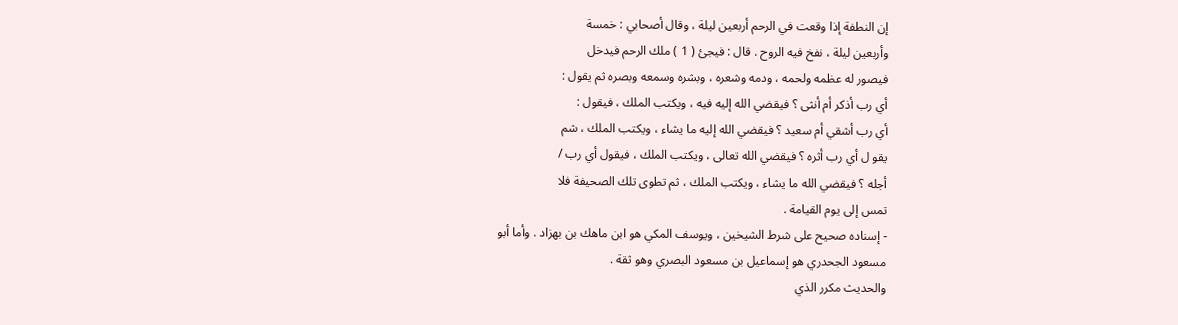إن النطفة إذا وقعت في الرحم أربعين ليلة ، وقال أصحابي : خمسة
وأربعين ليلة ، نفخ فيه الروح . قال : فيجئ ( 1 ) ملك الرحم فيدخل
فيصور له عظمه ولحمه ، ودمه وشعره ، وبشره وسمعه وبصره ثم يقول :
أي رب أذكر أم أنثى ؟ فيقضي الله إليه فيه ، ويكتب الملك ، فيقول :
أي رب أشقي أم سعيد ؟ فيقضي الله إليه ما يشاء ، ويكتب الملك ، شم
يقو ل أي رب أثره ؟ فيقضي الله تعالى ، ويكتب الملك ، فيقول أي رب /
أجله ؟ فيقضي الله ما يشاء ، ويكتب الملك ، ثم تطوى تلك الصحيفة فلا
تمس إلى يوم القيامة .
- إسناده صحيح على شرط الشيخين ، ويوسف المكي هو ابن ماهك بن بهزاد . وأما أبو
مسعود الجحدري هو إسماعيل بن مسعود البصري وهو ثقة .
والحديث مكرر الذي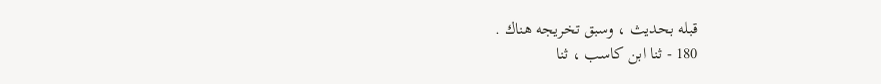قبله بحديث ، وسبق تخريجه هناك .
180 - ثنا ابن كاسب ، ثنا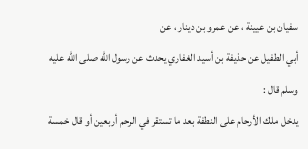سفيان بن عيينة ، عن عمرو بن دينار ، عن
أبي الطفيل عن حذيفة بن أسيد الغفاري يحدث عن رسول الله صلى الله عليه وسلم قال :
يدخل ملك الأرحام على النطفة بعد ما تستقر في الرحم أربعين أو قال خمسة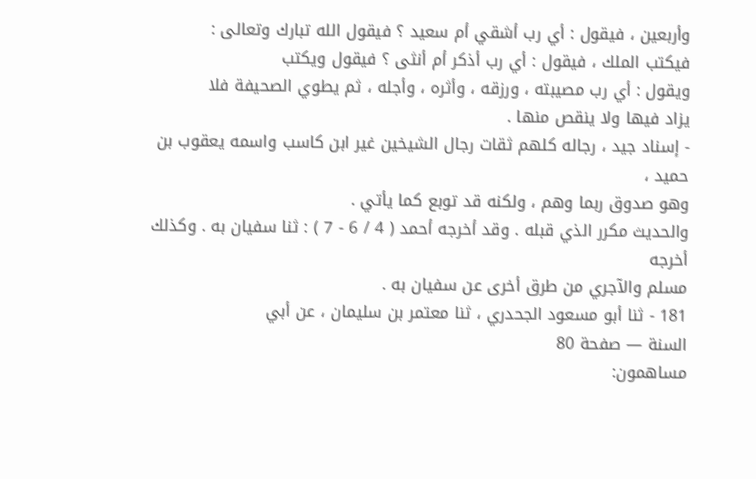وأربعين ، فيقول : أي رب أشقي أم سعيد ؟ فيقول الله تبارك وتعالى :
فيكتب الملك ، فيقول : أي رب أذكر أم أنثى ؟ فيقول ويكتب
ويقول : أي رب مصيبته ، ورزقه ، وأثره ، وأجله ، ثم يطوي الصحيفة فلا
يزاد فيها ولا ينقص منها .
- إسناد جيد ، رجاله كلهم ثقات رجال الشيخين غير ابن كاسب واسمه يعقوب بن حميد ،
وهو صدوق ربما وهم ، ولكنه قد توبع كما يأتي .
والحديث مكرر الذي قبله . وقد أخرجه أحمد ( 4 / 6 - 7 ) : ثنا سفيان به . وكذلك أخرجه
مسلم والآجري من طرق أخرى عن سفيان به .
181 - ثنا أبو مسعود الجحدري ، ثنا معتمر بن سليمان ، عن أبي
السنة — صفحة 80
مساهمون: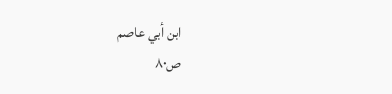ابن أبي عاصم
ص٨٠